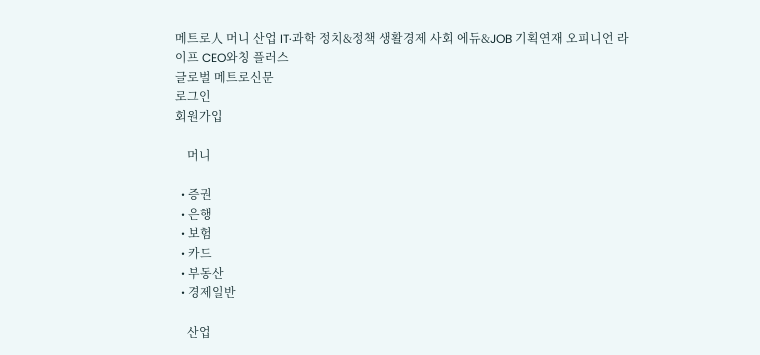메트로人 머니 산업 IT·과학 정치&정책 생활경제 사회 에듀&JOB 기획연재 오피니언 라이프 CEO와칭 플러스
글로벌 메트로신문
로그인
회원가입

    머니

  • 증권
  • 은행
  • 보험
  • 카드
  • 부동산
  • 경제일반

    산업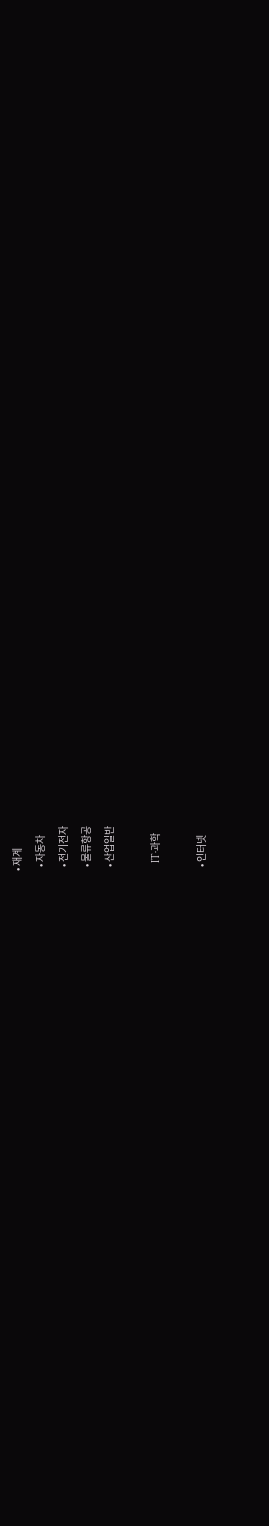• 재계
  • 자동차
  • 전기전자
  • 물류항공
  • 산업일반

    IT·과학

  • 인터넷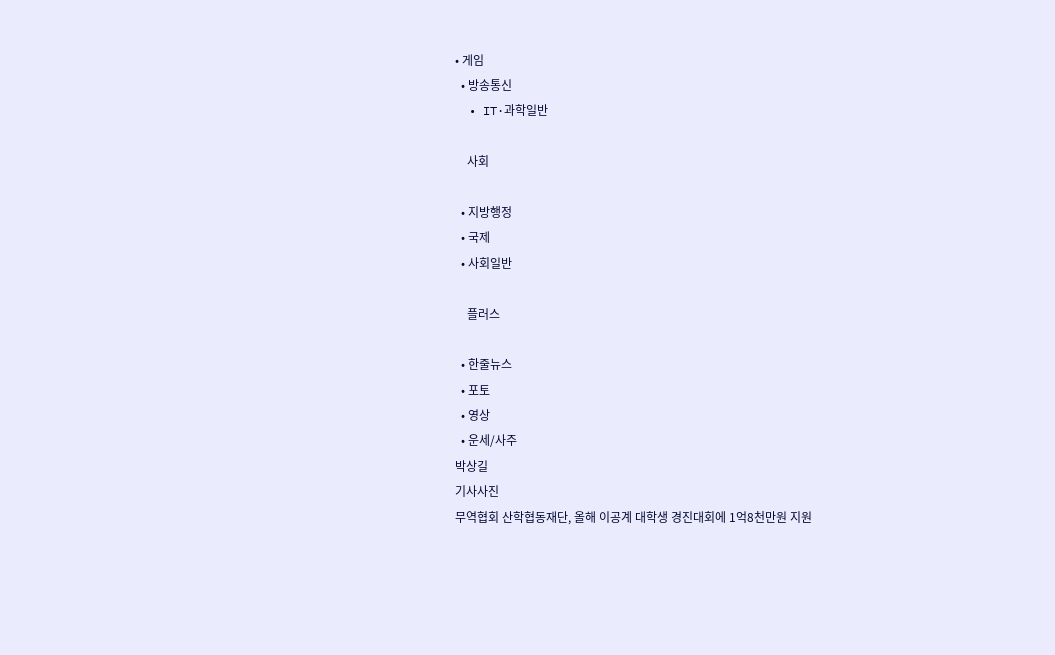• 게임
  • 방송통신
  • IT·과학일반

    사회

  • 지방행정
  • 국제
  • 사회일반

    플러스

  • 한줄뉴스
  • 포토
  • 영상
  • 운세/사주
박상길
기사사진
무역협회 산학협동재단, 올해 이공계 대학생 경진대회에 1억8천만원 지원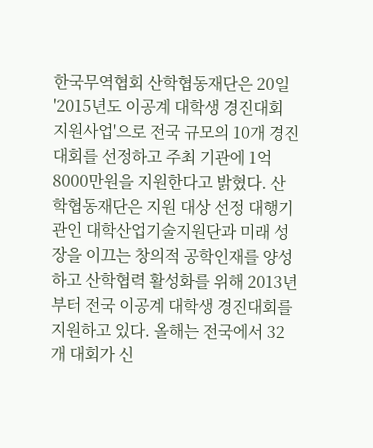한국무역협회 산학협동재단은 20일 '2015년도 이공계 대학생 경진대회 지원사업'으로 전국 규모의 10개 경진대회를 선정하고 주최 기관에 1억8000만원을 지원한다고 밝혔다. 산학협동재단은 지원 대상 선정 대행기관인 대학산업기술지원단과 미래 성장을 이끄는 창의적 공학인재를 양성하고 산학협력 활성화를 위해 2013년부터 전국 이공계 대학생 경진대회를 지원하고 있다. 올해는 전국에서 32개 대회가 신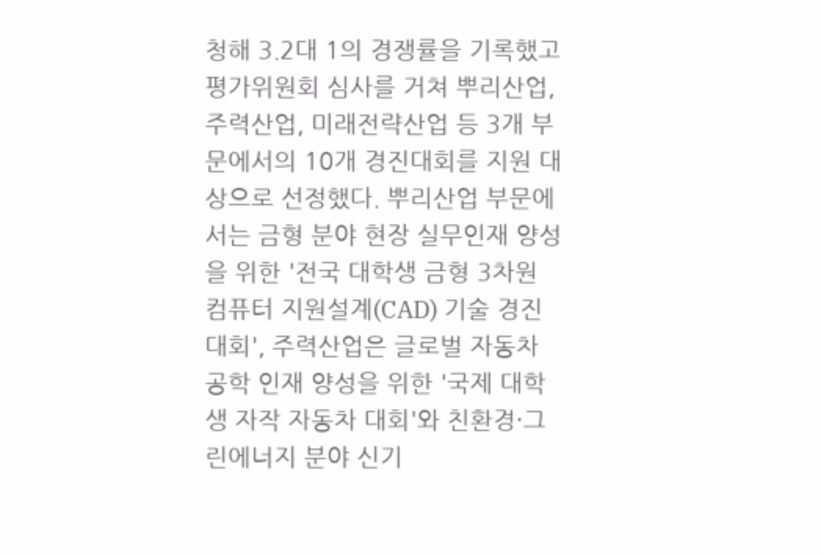청해 3.2대 1의 경쟁률을 기록했고 평가위원회 심사를 거쳐 뿌리산업, 주력산업, 미래전략산업 등 3개 부문에서의 10개 경진대회를 지원 대상으로 선정했다. 뿌리산업 부문에서는 금형 분야 현장 실무인재 양성을 위한 '전국 대학생 금형 3차원 컴퓨터 지원설계(CAD) 기술 경진대회', 주력산업은 글로벌 자동차 공학 인재 양성을 위한 '국제 대학생 자작 자동차 대회'와 친환경·그린에너지 분야 신기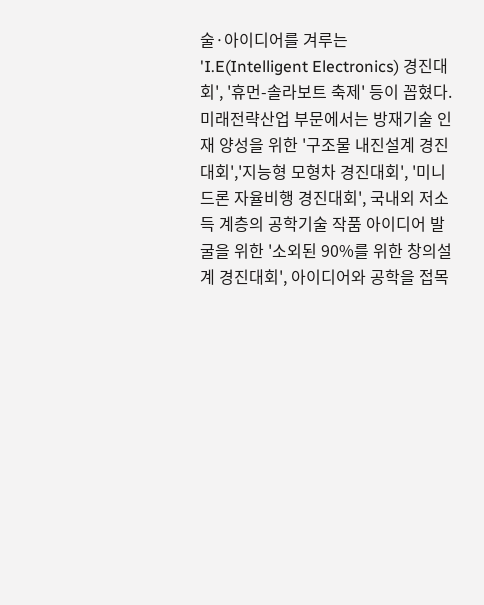술·아이디어를 겨루는 'I.E(Intelligent Electronics) 경진대회', '휴먼-솔라보트 축제' 등이 꼽혔다. 미래전략산업 부문에서는 방재기술 인재 양성을 위한 '구조물 내진설계 경진대회','지능형 모형차 경진대회', '미니드론 자율비행 경진대회', 국내외 저소득 계층의 공학기술 작품 아이디어 발굴을 위한 '소외된 90%를 위한 창의설계 경진대회', 아이디어와 공학을 접목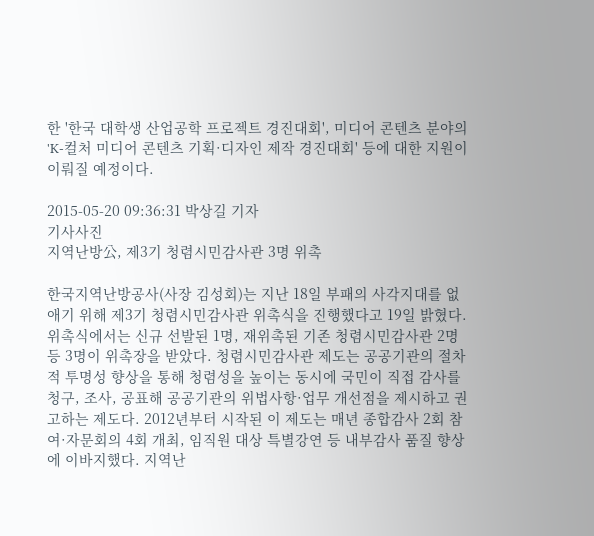한 '한국 대학생 산업공학 프로젝트 경진대회', 미디어 콘텐츠 분야의 'K-컬처 미디어 콘텐츠 기획·디자인 제작 경진대회' 등에 대한 지원이 이뤄질 예정이다.

2015-05-20 09:36:31 박상길 기자
기사사진
지역난방公, 제3기 청렴시민감사관 3명 위촉

한국지역난방공사(사장 김성회)는 지난 18일 부패의 사각지대를 없애기 위해 제3기 청렴시민감사관 위촉식을 진행했다고 19일 밝혔다. 위촉식에서는 신규 선발된 1명, 재위촉된 기존 청렴시민감사관 2명 등 3명이 위촉장을 받았다. 청렴시민감사관 제도는 공공기관의 절차적 투명성 향상을 통해 청렴성을 높이는 동시에 국민이 직접 감사를 청구, 조사, 공표해 공공기관의 위법사항·업무 개선점을 제시하고 권고하는 제도다. 2012년부터 시작된 이 제도는 매년 종합감사 2회 참여·자문회의 4회 개최, 임직원 대상 특별강연 등 내부감사 품질 향상에 이바지했다. 지역난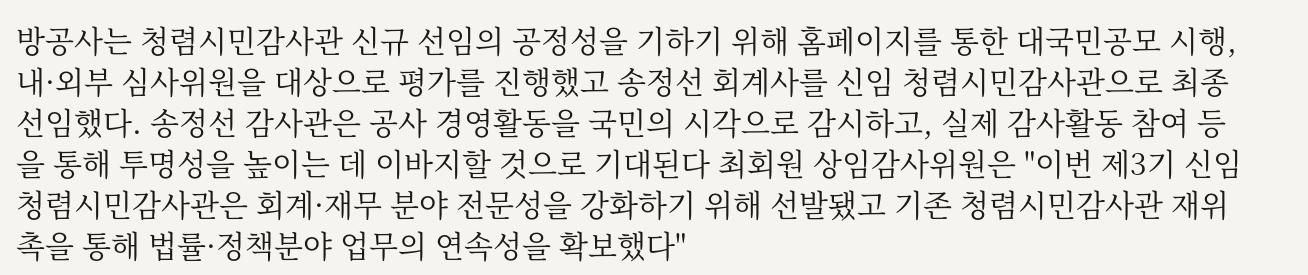방공사는 청렴시민감사관 신규 선임의 공정성을 기하기 위해 홈페이지를 통한 대국민공모 시행, 내·외부 심사위원을 대상으로 평가를 진행했고 송정선 회계사를 신임 청렴시민감사관으로 최종 선임했다. 송정선 감사관은 공사 경영활동을 국민의 시각으로 감시하고, 실제 감사활동 참여 등을 통해 투명성을 높이는 데 이바지할 것으로 기대된다 최회원 상임감사위원은 "이번 제3기 신임 청렴시민감사관은 회계·재무 분야 전문성을 강화하기 위해 선발됐고 기존 청렴시민감사관 재위촉을 통해 법률·정책분야 업무의 연속성을 확보했다"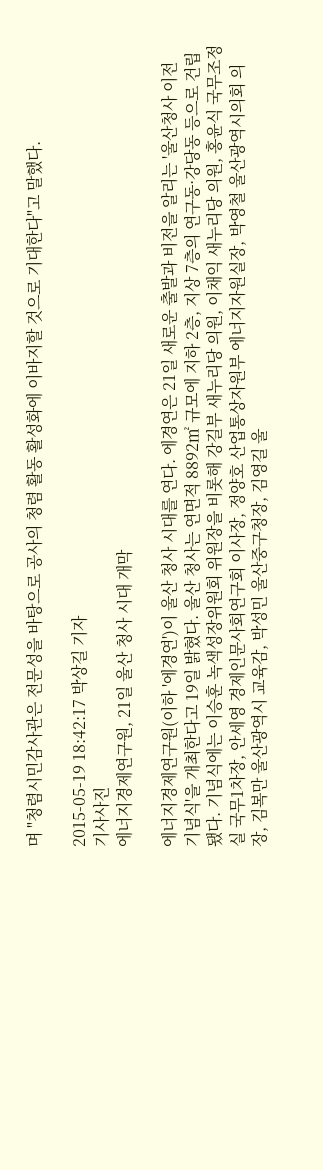며 "청렴시민감사관은 전문성을 바탕으로 공사의 청렴 활동 활성화에 이바지할 것으로 기대한다"고 말했다.

2015-05-19 18:42:17 박상길 기자
기사사진
에너지경제연구원, 21일 울산 청사 시대 개막

에너지경제연구원(이하 '에경연')이 울산 청사 시대를 연다. 에경연은 21일 새로운 출발과 비전을 알리는 '울산청사 이전 기념식'을 개최한다고 19일 밝혔다. 울산 청사는 연면적 8892㎡ 규모에 지하 2층, 지상 7층의 연구동·강당동 등으로 건립됐다. 기념식에는 이승훈 녹색성장위원회 위원장을 비롯해 강길부 새누리당 의원, 이채익 새누리당 의원, 홍윤식 국무조정실 국무1차장, 안세영 경제인문사회연구회 이사장, 정양호 산업통상자원부 에너지자원실장, 박영철 울산광역시의회 의장, 김복만 울산광역시 교육감, 박성민 울산중구청장, 김영길 울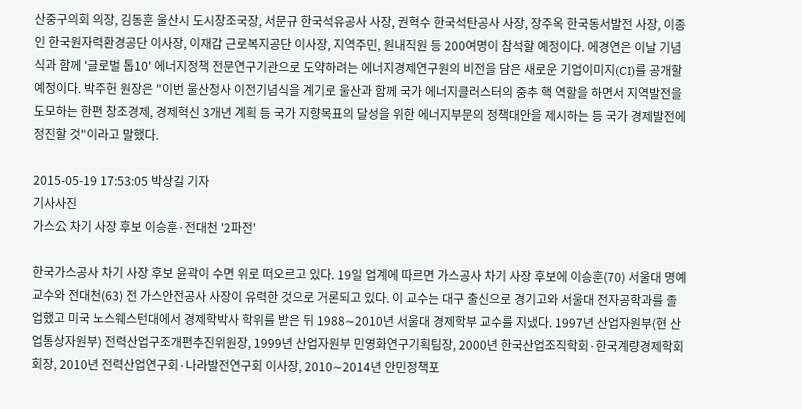산중구의회 의장, 김동훈 울산시 도시창조국장, 서문규 한국석유공사 사장, 권혁수 한국석탄공사 사장, 장주옥 한국동서발전 사장, 이종인 한국원자력환경공단 이사장, 이재갑 근로복지공단 이사장, 지역주민, 원내직원 등 200여명이 참석할 예정이다. 에경연은 이날 기념식과 함께 '글로벌 톱10' 에너지정책 전문연구기관으로 도약하려는 에너지경제연구원의 비전을 담은 새로운 기업이미지(CI)를 공개할 예정이다. 박주헌 원장은 "이번 울산청사 이전기념식을 계기로 울산과 함께 국가 에너지클러스터의 중추 핵 역할을 하면서 지역발전을 도모하는 한편 창조경제, 경제혁신 3개년 계획 등 국가 지향목표의 달성을 위한 에너지부문의 정책대안을 제시하는 등 국가 경제발전에 정진할 것"이라고 말했다.

2015-05-19 17:53:05 박상길 기자
기사사진
가스公 차기 사장 후보 이승훈·전대천 '2파전'

한국가스공사 차기 사장 후보 윤곽이 수면 위로 떠오르고 있다. 19일 업계에 따르면 가스공사 차기 사장 후보에 이승훈(70) 서울대 명예교수와 전대천(63) 전 가스안전공사 사장이 유력한 것으로 거론되고 있다. 이 교수는 대구 출신으로 경기고와 서울대 전자공학과를 졸업했고 미국 노스웨스턴대에서 경제학박사 학위를 받은 뒤 1988∼2010년 서울대 경제학부 교수를 지냈다. 1997년 산업자원부(현 산업통상자원부) 전력산업구조개편추진위원장, 1999년 산업자원부 민영화연구기획팀장, 2000년 한국산업조직학회·한국계량경제학회 회장, 2010년 전력산업연구회·나라발전연구회 이사장, 2010∼2014년 안민정책포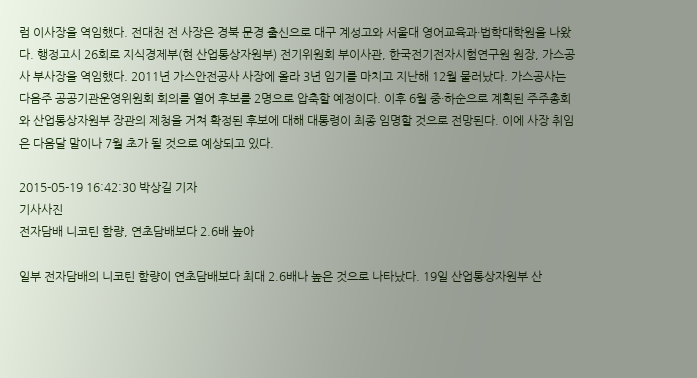럼 이사장을 역임했다. 전대천 전 사장은 경북 문경 출신으로 대구 계성고와 서울대 영어교육과·법학대학원을 나왔다. 행정고시 26회로 지식경제부(현 산업통상자원부) 전기위원회 부이사관, 한국전기전자시험연구원 원장, 가스공사 부사장을 역임했다. 2011년 가스안전공사 사장에 올라 3년 임기를 마치고 지난해 12월 물러났다. 가스공사는 다음주 공공기관운영위원회 회의를 열어 후보를 2명으로 압축할 예정이다. 이후 6월 중·하순으로 계획된 주주총회와 산업통상자원부 장관의 제청을 거쳐 확정된 후보에 대해 대통령이 최종 임명할 것으로 전망된다. 이에 사장 취임은 다음달 말이나 7월 초가 될 것으로 예상되고 있다.

2015-05-19 16:42:30 박상길 기자
기사사진
전자담배 니코틴 함량, 연초담배보다 2.6배 높아

일부 전자담배의 니코틴 함량이 연초담배보다 최대 2.6배나 높은 것으로 나타났다. 19일 산업통상자원부 산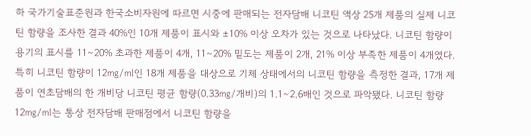하 국가기술표준원과 한국소비자원에 따르면 시중에 판매되는 전자담배 니코틴 액상 25개 제품의 실제 니코틴 함량을 조사한 결과 40%인 10개 제품이 표시와 ±10% 이상 오차가 있는 것으로 나타났다. 니코틴 함량이 용기의 표시를 11∼20% 초과한 제품이 4개, 11∼20% 밑도는 제품이 2개, 21% 이상 부족한 제품이 4개였다. 특히 니코틴 함량이 12㎎/㎖인 18개 제품을 대상으로 기체 상태에서의 니코틴 함량을 측정한 결과, 17개 제품이 연초담배의 한 개비당 니코틴 평균 함량(0.33㎎/개비)의 1.1∼2.6배인 것으로 파악됐다. 니코틴 함량 12㎎/㎖는 통상 전자담배 판매점에서 니코틴 함량을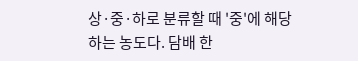상·중·하로 분류할 때 '중'에 해당하는 농도다. 담배 한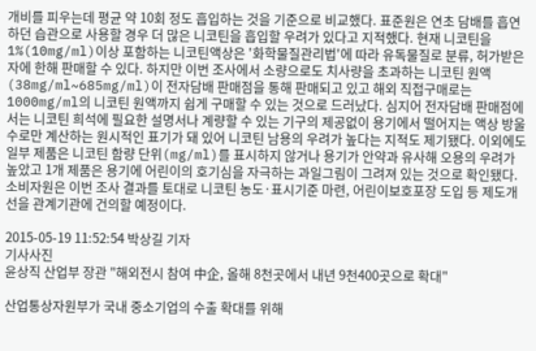개비를 피우는데 평균 약 10회 정도 흡입하는 것을 기준으로 비교했다. 표준원은 연초 담배를 흡연하던 습관으로 사용할 경우 더 많은 니코틴을 흡입할 우려가 있다고 지적했다. 현재 니코틴을 1%(10mg/ml)이상 포함하는 니코틴액상은 '화학물질관리법'에 따라 유독물질로 분류, 허가받은 자에 한해 판매할 수 있다. 하지만 이번 조사에서 소량으로도 치사량을 초과하는 니코틴 원액(38mg/ml~685mg/ml)이 전자담배 판매점을 통해 판매되고 있고 해외 직접구매로는 1000mg/ml의 니코틴 원액까지 쉽게 구매할 수 있는 것으로 드러났다. 심지어 전자담배 판매점에서는 니코틴 희석에 필요한 설명서나 계량할 수 있는 기구의 제공없이 용기에서 떨어지는 액상 방울 수로만 계산하는 원시적인 표기가 돼 있어 니코틴 남용의 우려가 높다는 지적도 제기됐다. 이외에도 일부 제품은 니코틴 함량 단위(mg/ml)를 표시하지 않거나 용기가 안약과 유사해 오용의 우려가 높았고 1개 제품은 용기에 어린이의 호기심을 자극하는 과일그림이 그려져 있는 것으로 확인됐다. 소비자원은 이번 조사 결과를 토대로 니코틴 농도·표시기준 마련, 어린이보호포장 도입 등 제도개선을 관계기관에 건의할 예정이다.

2015-05-19 11:52:54 박상길 기자
기사사진
윤상직 산업부 장관 "해외전시 참여 中企, 올해 8천곳에서 내년 9천400곳으로 확대"

산업통상자원부가 국내 중소기업의 수출 확대를 위해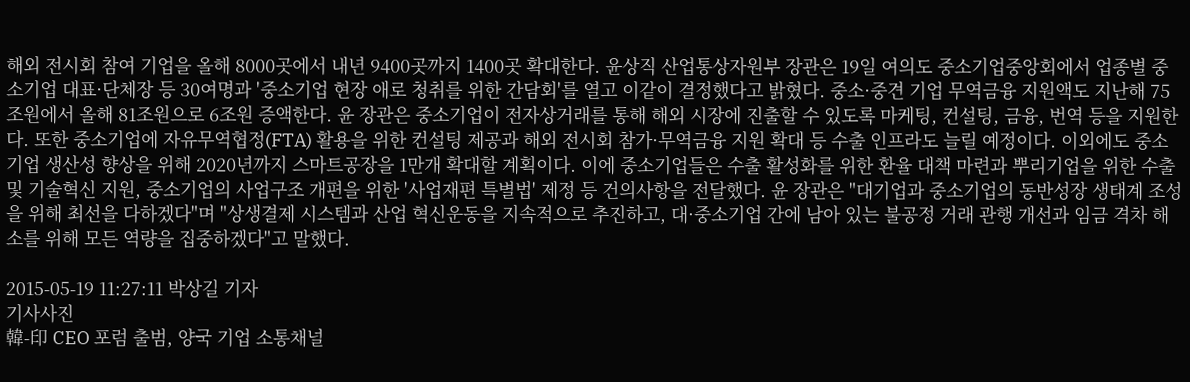해외 전시회 참여 기업을 올해 8000곳에서 내년 9400곳까지 1400곳 확대한다. 윤상직 산업통상자원부 장관은 19일 여의도 중소기업중앙회에서 업종별 중소기업 대표·단체장 등 30여명과 '중소기업 현장 애로 청취를 위한 간담회'를 열고 이같이 결정했다고 밝혔다. 중소·중견 기업 무역금융 지원액도 지난해 75조원에서 올해 81조원으로 6조원 증액한다. 윤 장관은 중소기업이 전자상거래를 통해 해외 시장에 진출할 수 있도록 마케팅, 컨설팅, 금융, 번역 등을 지원한다. 또한 중소기업에 자유무역협정(FTA) 활용을 위한 컨설팅 제공과 해외 전시회 참가·무역금융 지원 확대 등 수출 인프라도 늘릴 예정이다. 이외에도 중소기업 생산성 향상을 위해 2020년까지 스마트공장을 1만개 확대할 계획이다. 이에 중소기업들은 수출 활성화를 위한 환율 대책 마련과 뿌리기업을 위한 수출 및 기술혁신 지원, 중소기업의 사업구조 개편을 위한 '사업재편 특별법' 제정 등 건의사항을 전달했다. 윤 장관은 "대기업과 중소기업의 동반성장 생태계 조성을 위해 최선을 다하겠다"며 "상생결제 시스템과 산업 혁신운동을 지속적으로 추진하고, 대·중소기업 간에 남아 있는 불공정 거래 관행 개선과 임금 격차 해소를 위해 모든 역량을 집중하겠다"고 말했다.

2015-05-19 11:27:11 박상길 기자
기사사진
韓-印 CEO 포럼 출범, 양국 기업 소통채널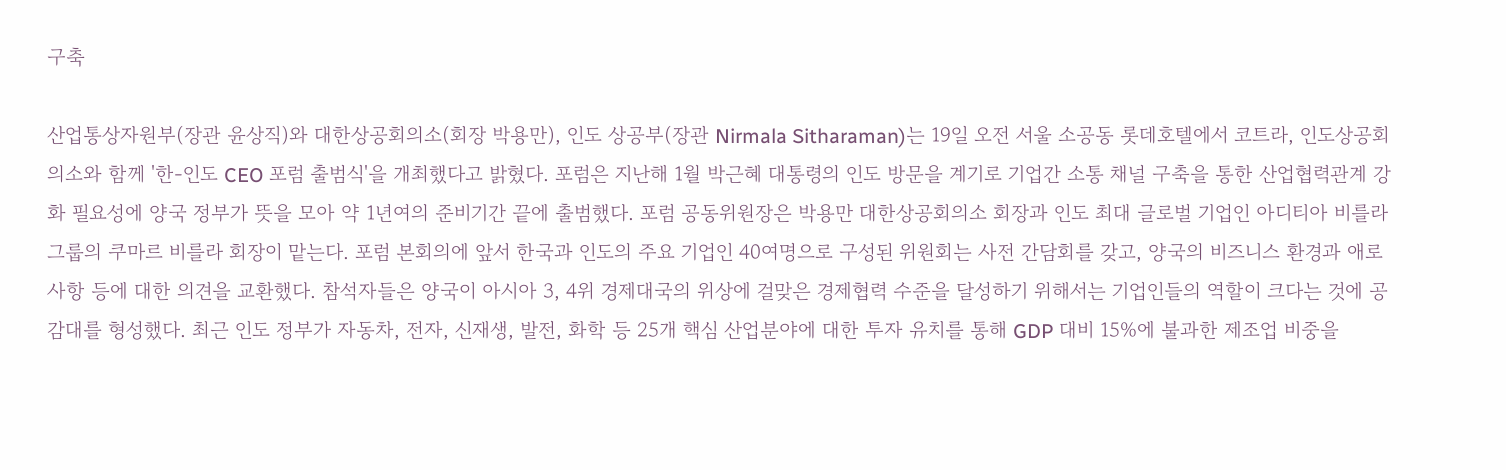구축

산업통상자원부(장관 윤상직)와 대한상공회의소(회장 박용만), 인도 상공부(장관 Nirmala Sitharaman)는 19일 오전 서울 소공동 롯데호텔에서 코트라, 인도상공회의소와 함께 '한-인도 CEO 포럼 출범식'을 개최했다고 밝혔다. 포럼은 지난해 1월 박근혜 대통령의 인도 방문을 계기로 기업간 소통 채널 구축을 통한 산업협력관계 강화 필요성에 양국 정부가 뜻을 모아 약 1년여의 준비기간 끝에 출범했다. 포럼 공동위원장은 박용만 대한상공회의소 회장과 인도 최대 글로벌 기업인 아디티아 비를라 그룹의 쿠마르 비를라 회장이 맡는다. 포럼 본회의에 앞서 한국과 인도의 주요 기업인 40여명으로 구성된 위원회는 사전 간담회를 갖고, 양국의 비즈니스 환경과 애로사항 등에 대한 의견을 교환했다. 참석자들은 양국이 아시아 3, 4위 경제대국의 위상에 걸맞은 경제협력 수준을 달성하기 위해서는 기업인들의 역할이 크다는 것에 공감대를 형성했다. 최근 인도 정부가 자동차, 전자, 신재생, 발전, 화학 등 25개 핵심 산업분야에 대한 투자 유치를 통해 GDP 대비 15%에 불과한 제조업 비중을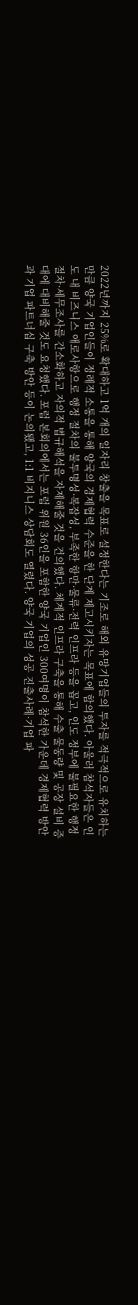2022년까지 25%로 확대하고 1억 개의 일자리 창출을 목표로 설정한다는 기조로 해외 유망기업들의 투자를 적극적으로 유치하는만큼 양국 기업인들이 정례적 소통을 통해 양국의 경제협력 수준을 한 단계 제고시키자는 목표에 합의했다. 아울러 참석자들은 인도 내 비즈니스 애로사항으로 행정 절차의 불투명성·복잡성, 부족한 항만·물류·전력 인프라 등을 꼽고, 인도 정부에 불필요한 행정절차·세무조사를 간소화하고 자의적 법규해석을 자제해줄 것을 건의했다. 체계적 인프라 구축을 통해 수출 물동량 및 공장 설비 증대에 대비해줄 것도 요청했다. 포럼 본회의에서는 포럼 위원 36인을 포함한 양국 기업인 300여명이 참석한 가운데 경제협력 방안과 기업 파트너십 구축 방안 등이 논의됐고, 1:1 비지니스 상담회도 열렸다. 양국 기업의 성공 진출사례·기업 파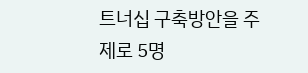트너십 구축방안을 주제로 5명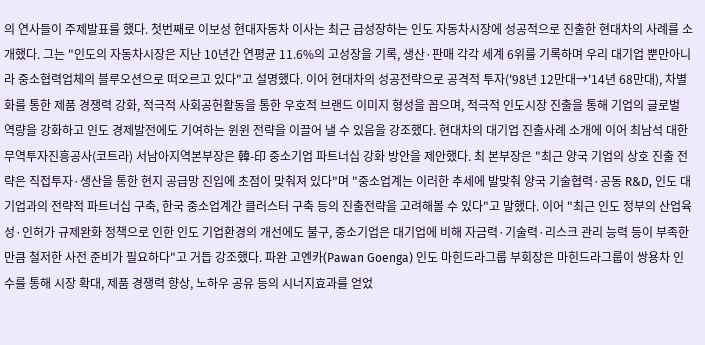의 연사들이 주제발표를 했다. 첫번째로 이보성 현대자동차 이사는 최근 급성장하는 인도 자동차시장에 성공적으로 진출한 현대차의 사례를 소개했다. 그는 "인도의 자동차시장은 지난 10년간 연평균 11.6%의 고성장을 기록, 생산·판매 각각 세계 6위를 기록하며 우리 대기업 뿐만아니라 중소협력업체의 블루오션으로 떠오르고 있다"고 설명했다. 이어 현대차의 성공전략으로 공격적 투자('98년 12만대→'14년 68만대), 차별화를 통한 제품 경쟁력 강화, 적극적 사회공헌활동을 통한 우호적 브랜드 이미지 형성을 꼽으며, 적극적 인도시장 진출을 통해 기업의 글로벌 역량을 강화하고 인도 경제발전에도 기여하는 윈윈 전략을 이끌어 낼 수 있음을 강조했다. 현대차의 대기업 진출사례 소개에 이어 최남석 대한무역투자진흥공사(코트라) 서남아지역본부장은 韓-印 중소기업 파트너십 강화 방안을 제안했다. 최 본부장은 "최근 양국 기업의 상호 진출 전략은 직접투자·생산을 통한 현지 공급망 진입에 초점이 맞춰져 있다"며 "중소업계는 이러한 추세에 발맞춰 양국 기술협력·공동 R&D, 인도 대기업과의 전략적 파트너십 구축, 한국 중소업계간 클러스터 구축 등의 진출전략을 고려해볼 수 있다"고 말했다. 이어 "최근 인도 정부의 산업육성·인허가 규제완화 정책으로 인한 인도 기업환경의 개선에도 불구, 중소기업은 대기업에 비해 자금력·기술력·리스크 관리 능력 등이 부족한만큼 철저한 사전 준비가 필요하다"고 거듭 강조했다. 파완 고엔카(Pawan Goenga) 인도 마힌드라그룹 부회장은 마힌드라그룹이 쌍용차 인수를 통해 시장 확대, 제품 경쟁력 향상, 노하우 공유 등의 시너지효과를 얻었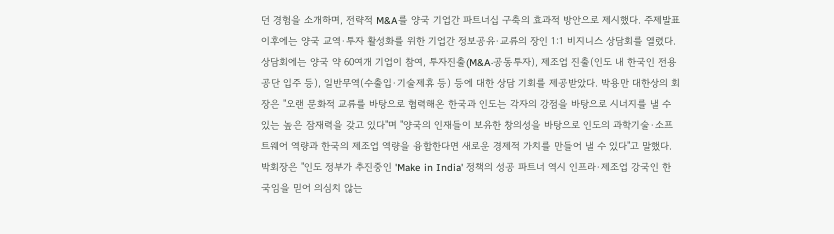던 경험을 소개하며, 전략적 M&A를 양국 기업간 파트너십 구축의 효과적 방안으로 제시했다. 주제발표 이후에는 양국 교역·투자 활성화를 위한 기업간 정보공유·교류의 장인 1:1 비지니스 상담회를 열렸다. 상담회에는 양국 약 60여개 기업이 참여, 투자진출(M&A·공동투자), 제조업 진출(인도 내 한국인 전용공단 입주 등), 일반무역(수출입·기술제휴 등) 등에 대한 상담 기회를 제공받았다. 박용만 대한상의 회장은 "오랜 문화적 교류를 바탕으로 협력해온 한국과 인도는 각자의 강점을 바탕으로 시너지를 낼 수 있는 높은 잠재력을 갖고 있다"며 "양국의 인재들이 보유한 창의성을 바탕으로 인도의 과학기술·소프트웨어 역량과 한국의 제조업 역량을 융합한다면 새로운 경제적 가치를 만들어 낼 수 있다"고 말했다. 박회장은 "인도 정부가 추진중인 'Make in India' 정책의 성공 파트너 역시 인프라·제조업 강국인 한국임을 믿어 의심치 않는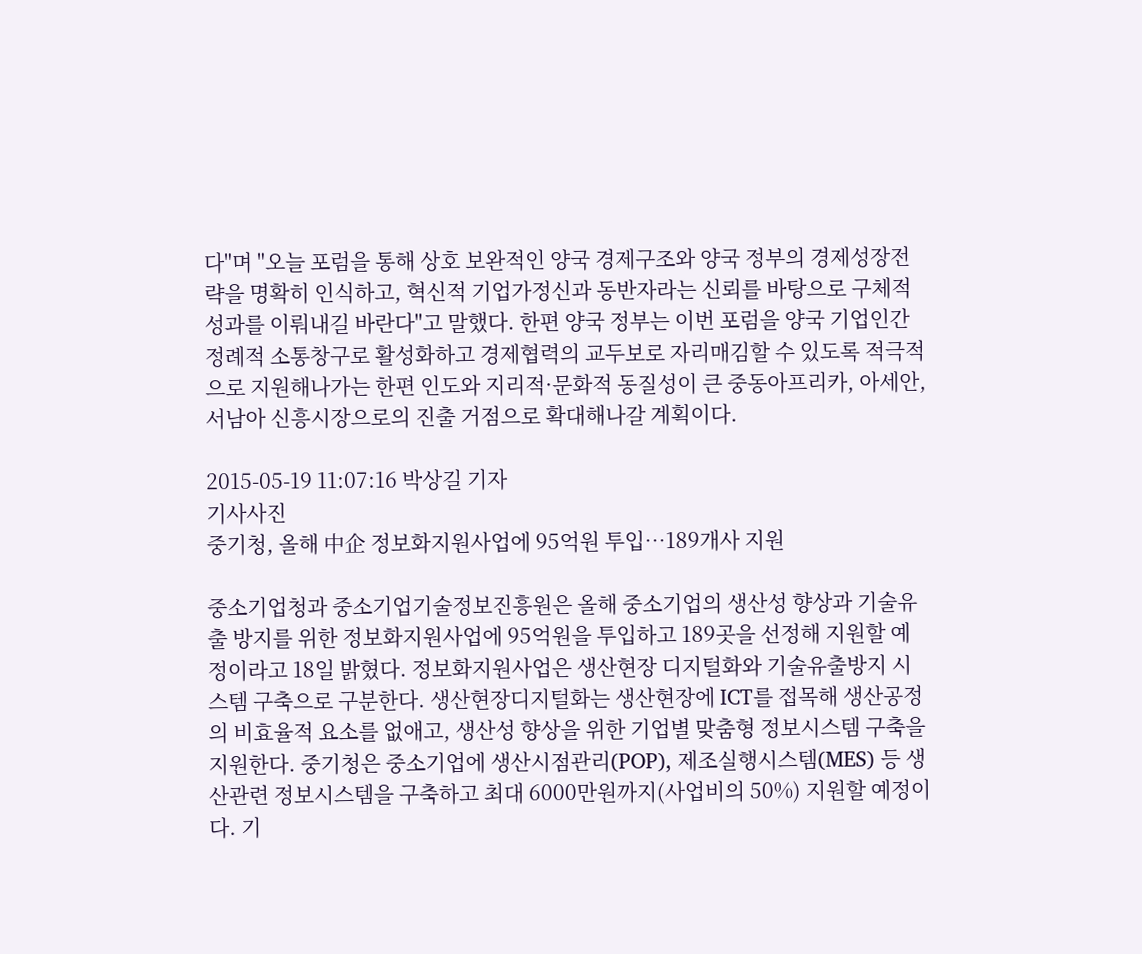다"며 "오늘 포럼을 통해 상호 보완적인 양국 경제구조와 양국 정부의 경제성장전략을 명확히 인식하고, 혁신적 기업가정신과 동반자라는 신뢰를 바탕으로 구체적 성과를 이뤄내길 바란다"고 말했다. 한편 양국 정부는 이번 포럼을 양국 기업인간 정례적 소통창구로 활성화하고 경제협력의 교두보로 자리매김할 수 있도록 적극적으로 지원해나가는 한편 인도와 지리적·문화적 동질성이 큰 중동아프리카, 아세안, 서남아 신흥시장으로의 진출 거점으로 확대해나갈 계획이다.

2015-05-19 11:07:16 박상길 기자
기사사진
중기청, 올해 中企 정보화지원사업에 95억원 투입…189개사 지원

중소기업청과 중소기업기술정보진흥원은 올해 중소기업의 생산성 향상과 기술유출 방지를 위한 정보화지원사업에 95억원을 투입하고 189곳을 선정해 지원할 예정이라고 18일 밝혔다. 정보화지원사업은 생산현장 디지털화와 기술유출방지 시스템 구축으로 구분한다. 생산현장디지털화는 생산현장에 ICT를 접목해 생산공정의 비효율적 요소를 없애고, 생산성 향상을 위한 기업별 맞춤형 정보시스템 구축을 지원한다. 중기청은 중소기업에 생산시점관리(POP), 제조실행시스템(MES) 등 생산관련 정보시스템을 구축하고 최대 6000만원까지(사업비의 50%) 지원할 예정이다. 기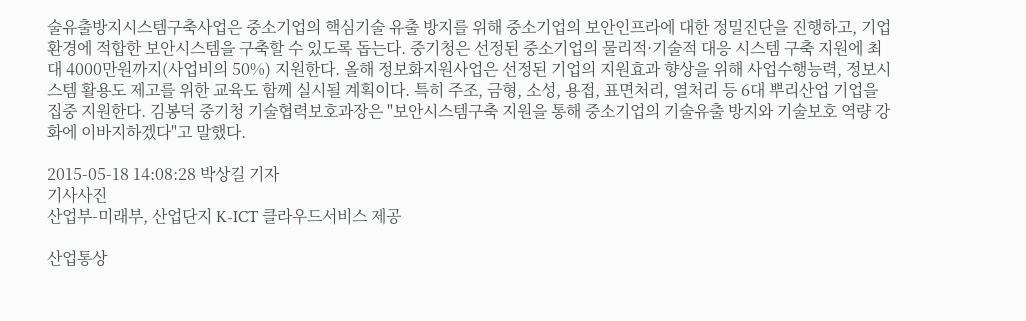술유출방지시스템구축사업은 중소기업의 핵심기술 유출 방지를 위해 중소기업의 보안인프라에 대한 정밀진단을 진행하고, 기업환경에 적합한 보안시스템을 구축할 수 있도록 돕는다. 중기청은 선정된 중소기업의 물리적·기술적 대응 시스템 구축 지원에 최대 4000만원까지(사업비의 50%) 지원한다. 올해 정보화지원사업은 선정된 기업의 지원효과 향상을 위해 사업수행능력, 정보시스템 활용도 제고를 위한 교육도 함께 실시될 계획이다. 특히 주조, 금형, 소성, 용접, 표면처리, 열처리 등 6대 뿌리산업 기업을 집중 지원한다. 김봉덕 중기청 기술협력보호과장은 "보안시스템구축 지원을 통해 중소기업의 기술유출 방지와 기술보호 역량 강화에 이바지하겠다"고 말했다.

2015-05-18 14:08:28 박상길 기자
기사사진
산업부-미래부, 산업단지 K-ICT 클라우드서비스 제공

산업통상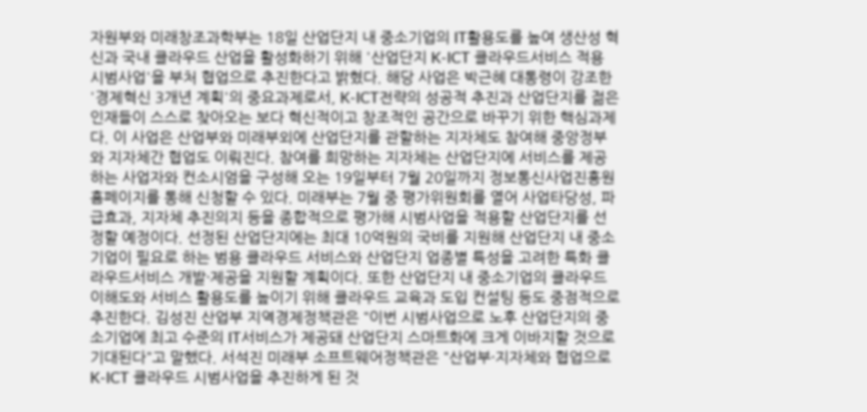자원부와 미래창조과학부는 18일 산업단지 내 중소기업의 IT활용도를 높여 생산성 혁신과 국내 클라우드 산업을 활성화하기 위해 '산업단지 K-ICT 클라우드서비스 적용 시범사업'을 부처 협업으로 추진한다고 밝혔다. 해당 사업은 박근혜 대통령이 강조한 '경제혁신 3개년 계획'의 중요과제로서, K-ICT전략의 성공적 추진과 산업단지를 젊은 인재들이 스스로 찾아오는 보다 혁신적이고 창조적인 공간으로 바꾸기 위한 핵심과제다. 이 사업은 산업부와 미래부외에 산업단지를 관할하는 지자체도 참여해 중앙정부와 지자체간 협업도 이뤄진다. 참여를 희망하는 지자체는 산업단지에 서비스를 제공하는 사업자와 컨소시엄을 구성해 오는 19일부터 7월 20일까지 정보통신사업진흥원 홈페이지를 통해 신청할 수 있다. 미래부는 7월 중 평가위원회를 열어 사업타당성, 파급효과, 지자체 추진의지 등을 종합적으로 평가해 시범사업을 적용할 산업단지를 선정할 예정이다. 선정된 산업단지에는 최대 10억원의 국비를 지원해 산업단지 내 중소기업이 필요로 하는 범용 클라우드 서비스와 산업단지 업종별 특성을 고려한 특화 클라우드서비스 개발·제공을 지원할 계획이다. 또한 산업단지 내 중소기업의 클라우드 이해도와 서비스 활용도를 높이기 위해 클라우드 교육과 도입 컨설팅 등도 중점적으로 추진한다. 김성진 산업부 지역경제정책관은 "이번 시범사업으로 노후 산업단지의 중소기업에 최고 수준의 IT서비스가 제공돼 산업단지 스마트화에 크게 이바지할 것으로 기대된다"고 말했다. 서석진 미래부 소프트웨어정책관은 "산업부·지자체와 협업으로 K-ICT 클라우드 시범사업을 추진하게 된 것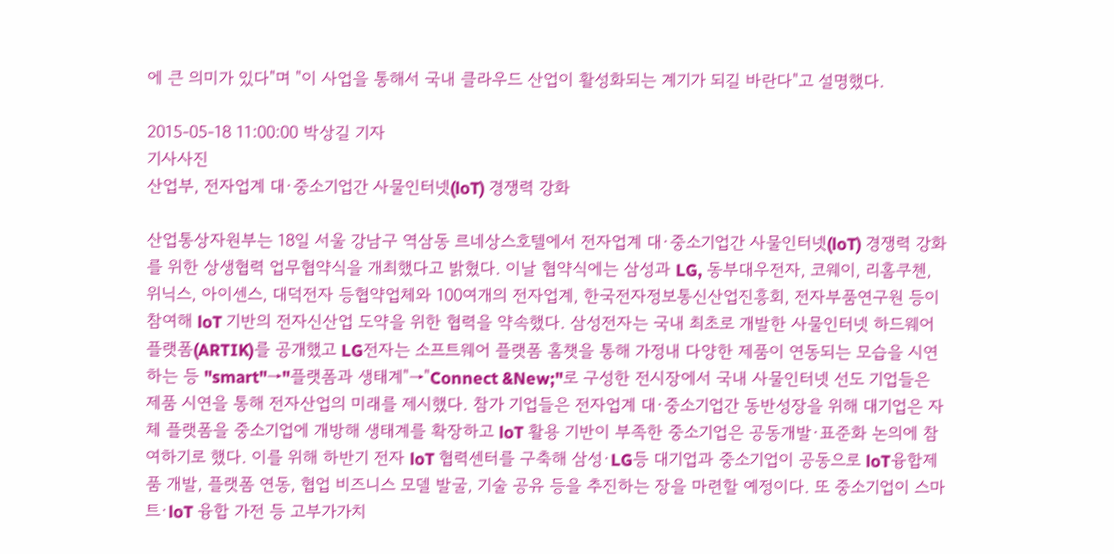에 큰 의미가 있다"며 "이 사업을 통해서 국내 클라우드 산업이 활성화되는 계기가 되길 바란다"고 설명했다.

2015-05-18 11:00:00 박상길 기자
기사사진
산업부, 전자업계 대·중소기업간 사물인터넷(loT) 경쟁력 강화

산업통상자원부는 18일 서울 강남구 역삼동 르네상스호텔에서 전자업계 대·중소기업간 사물인터넷(loT) 경쟁력 강화를 위한 상생협력 업무협약식을 개최했다고 밝혔다. 이날 협약식에는 삼성과 LG, 동부대우전자, 코웨이, 리홈쿠첸, 위닉스, 아이센스, 대덕전자 등협약업체와 100여개의 전자업계, 한국전자정보통신산업진흥회, 전자부품연구원 등이 참여해 loT 기반의 전자신산업 도약을 위한 협력을 약속했다. 삼성전자는 국내 최초로 개발한 사물인터넷 하드웨어 플랫폼(ARTIK)를 공개했고 LG전자는 소프트웨어 플랫폼 홈챗을 통해 가정내 다양한 제품이 연동되는 모습을 시연하는 등 "smart"→"플랫폼과 생태계"→"Connect &New;"로 구성한 전시장에서 국내 사물인터넷 선도 기업들은 제품 시연을 통해 전자산업의 미래를 제시했다. 참가 기업들은 전자업계 대·중소기업간 동반성장을 위해 대기업은 자체 플랫폼을 중소기업에 개방해 생태계를 확장하고 loT 활용 기반이 부족한 중소기업은 공동개발·표준화 논의에 참여하기로 했다. 이를 위해 하반기 전자 loT 협력센터를 구축해 삼성·LG등 대기업과 중소기업이 공동으로 loT융합제품 개발, 플랫폼 연동, 협업 비즈니스 모델 발굴, 기술 공유 등을 추진하는 장을 마련할 예정이다. 또 중소기업이 스마트·loT 융합 가전 등 고부가가치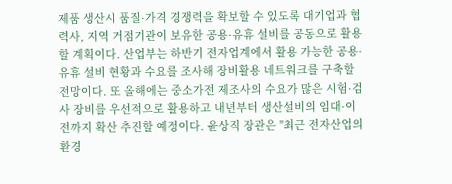제품 생산시 품질·가격 경쟁력을 확보할 수 있도록 대기업과 협력사, 지역 거점기관이 보유한 공용·유휴 설비를 공동으로 활용할 계획이다. 산업부는 하반기 전자업계에서 활용 가능한 공용·유휴 설비 현황과 수요를 조사해 장비활용 네트워크를 구축할 전망이다. 또 올해에는 중소가전 제조사의 수요가 많은 시험·검사 장비를 우선적으로 활용하고 내년부터 생산설비의 임대·이전까지 확산 추진할 예정이다. 윤상직 장관은 "최근 전자산업의 환경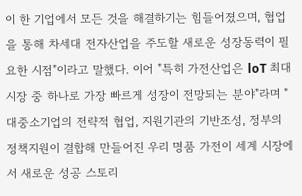이 한 기업에서 모든 것을 해결하기는 힘들어졌으며, 협업을 통해 차세대 전자산업을 주도할 새로운 성장동력이 필요한 시점"이라고 말했다. 이어 "특히 가전산업은 loT 최대 시장 중 하나로 가장 빠르게 성장이 전망되는 분야"라며 "대중소기업의 전략적 협업, 지원기관의 기반조성, 정부의 정책지원이 결합해 만들어진 우리 명품 가전이 세계 시장에서 새로운 성공 스토리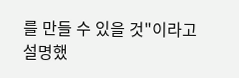를 만들 수 있을 것"이라고 설명했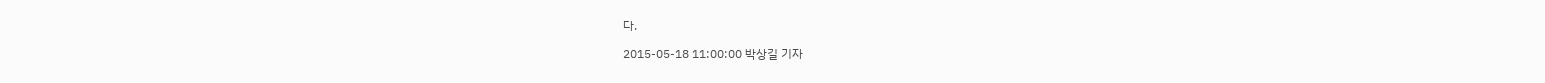다.

2015-05-18 11:00:00 박상길 기자